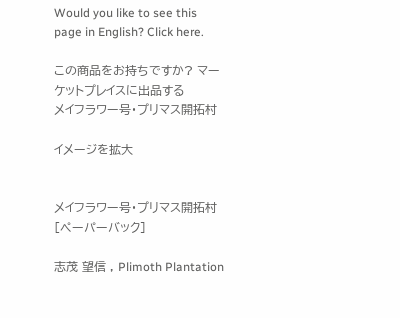Would you like to see this page in English? Click here.

この商品をお持ちですか? マーケットプレイスに出品する
メイフラワー号・プリマス開拓村

イメージを拡大


メイフラワー号・プリマス開拓村 [ペーパーバック]

志茂 望信 , Plimoth Plantation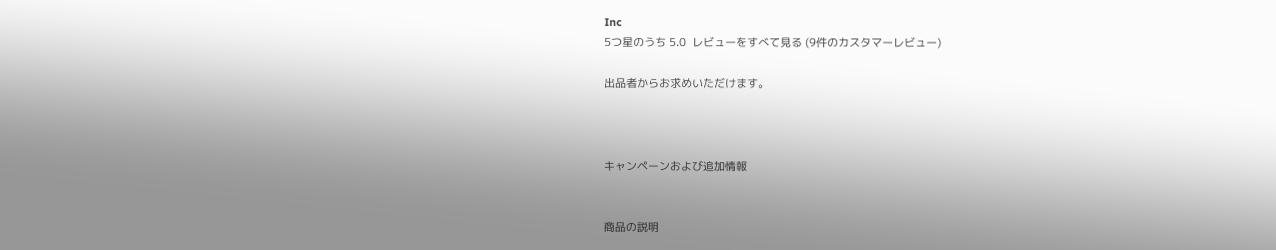Inc
5つ星のうち 5.0  レビューをすべて見る (9件のカスタマーレビュー)

出品者からお求めいただけます。



キャンペーンおよび追加情報


商品の説明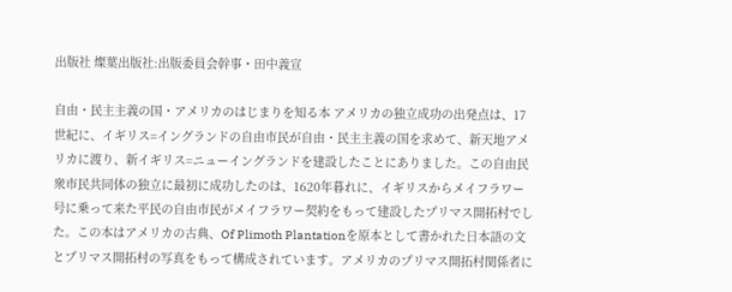出版社 燦葉出版社:出版委員会幹事・田中義宣

自由・民主主義の国・アメリカのはじまりを知る本 アメリカの独立成功の出発点は、17世紀に、イギリス=イングランドの自由市民が自由・民主主義の国を求めて、新天地アメリカに渡り、新イギリス=ニューイングランドを建設したことにありました。この自由民衆市民共同体の独立に最初に成功したのは、1620年暮れに、イギリスからメイフラワー号に乗って来た平民の自由市民がメイフラワー契約をもって建設したプリマス開拓村でした。この本はアメリカの古典、Of Plimoth Plantationを原本として書かれた日本語の文とプリマス開拓村の写真をもって構成されています。アメリカのプリマス開拓村関係者に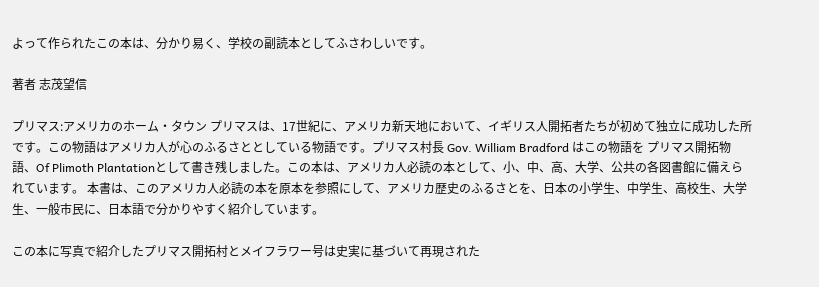よって作られたこの本は、分かり易く、学校の副読本としてふさわしいです。

著者 志茂望信

プリマス:アメリカのホーム・タウン プリマスは、17世紀に、アメリカ新天地において、イギリス人開拓者たちが初めて独立に成功した所です。この物語はアメリカ人が心のふるさととしている物語です。プリマス村長 Gov. William Bradford はこの物語を プリマス開拓物語、Of Plimoth Plantationとして書き残しました。この本は、アメリカ人必読の本として、小、中、高、大学、公共の各図書館に備えられています。 本書は、このアメリカ人必読の本を原本を参照にして、アメリカ歴史のふるさとを、日本の小学生、中学生、高校生、大学生、一般市民に、日本語で分かりやすく紹介しています。

この本に写真で紹介したプリマス開拓村とメイフラワー号は史実に基づいて再現された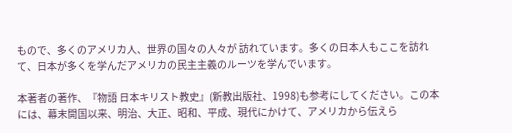もので、多くのアメリカ人、世界の国々の人々が 訪れています。多くの日本人もここを訪れて、日本が多くを学んだアメリカの民主主義のルーツを学んでいます。

本著者の著作、『物語 日本キリスト教史』(新教出版社、1998)も参考にしてください。この本には、幕末開国以来、明治、大正、昭和、平成、現代にかけて、アメリカから伝えら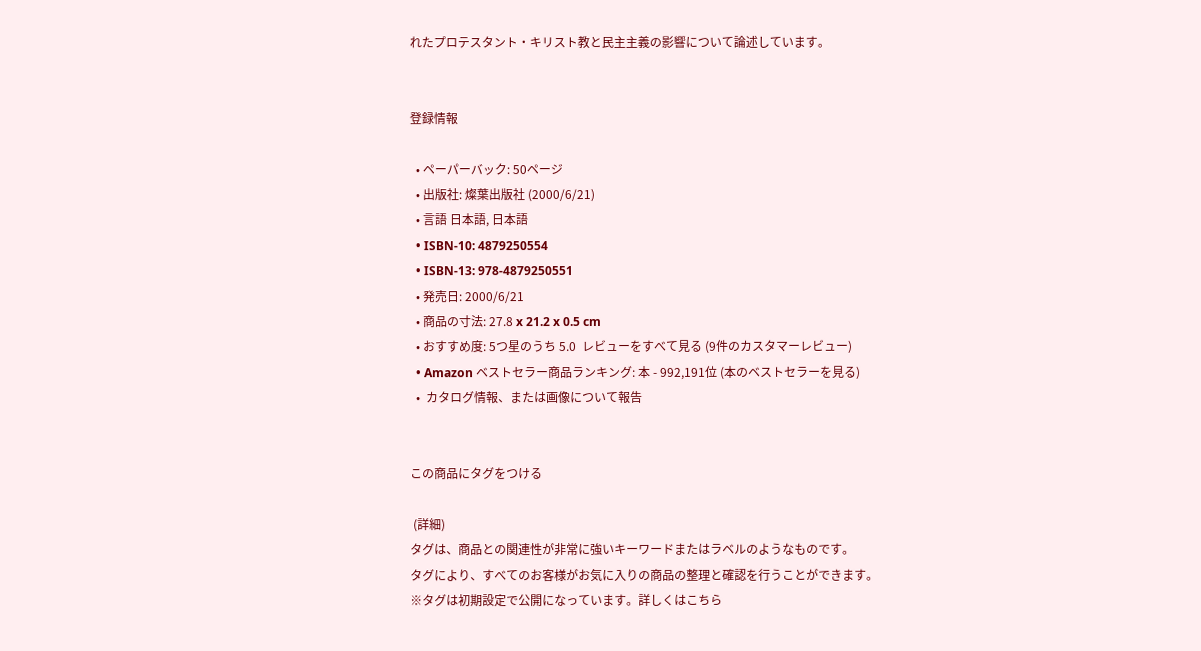れたプロテスタント・キリスト教と民主主義の影響について論述しています。


登録情報

  • ペーパーバック: 50ページ
  • 出版社: 燦葉出版社 (2000/6/21)
  • 言語 日本語, 日本語
  • ISBN-10: 4879250554
  • ISBN-13: 978-4879250551
  • 発売日: 2000/6/21
  • 商品の寸法: 27.8 x 21.2 x 0.5 cm
  • おすすめ度: 5つ星のうち 5.0  レビューをすべて見る (9件のカスタマーレビュー)
  • Amazon ベストセラー商品ランキング: 本 - 992,191位 (本のベストセラーを見る)
  •  カタログ情報、または画像について報告


この商品にタグをつける

 (詳細)
タグは、商品との関連性が非常に強いキーワードまたはラベルのようなものです。
タグにより、すべてのお客様がお気に入りの商品の整理と確認を行うことができます。
※タグは初期設定で公開になっています。詳しくはこちら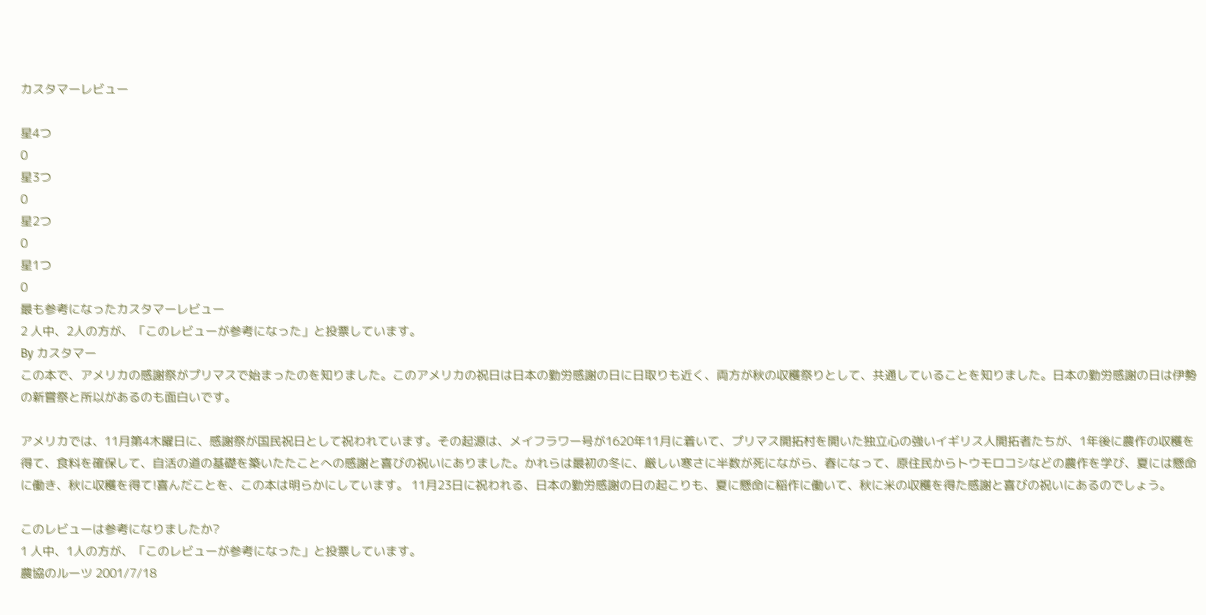カスタマーレビュー

星4つ
0
星3つ
0
星2つ
0
星1つ
0
最も参考になったカスタマーレビュー
2 人中、2人の方が、「このレビューが参考になった」と投票しています。
By カスタマー
この本で、アメリカの感謝祭がプリマスで始まったのを知りました。このアメリカの祝日は日本の勤労感謝の日に日取りも近く、両方が秋の収穫祭りとして、共通していることを知りました。日本の勤労感謝の日は伊勢の新嘗祭と所以があるのも面白いです。

アメリカでは、11月第4木曜日に、感謝祭が国民祝日として祝われています。その起源は、メイフラワー号が1620年11月に着いて、プリマス開拓村を開いた独立心の強いイギリス人開拓者たちが、1年後に農作の収穫を得て、食料を確保して、自活の道の基礎を築いたたことへの感謝と喜びの祝いにありました。かれらは最初の冬に、厳しい寒さに半数が死にながら、春になって、原住民からトウモロコシなどの農作を学び、夏には懸命に働き、秋に収穫を得て!喜んだことを、この本は明らかにしています。 11月23日に祝われる、日本の勤労感謝の日の起こりも、夏に懸命に稲作に働いて、秋に米の収穫を得た感謝と喜びの祝いにあるのでしょう。

このレビューは参考になりましたか?
1 人中、1人の方が、「このレビューが参考になった」と投票しています。
農協のルーツ 2001/7/18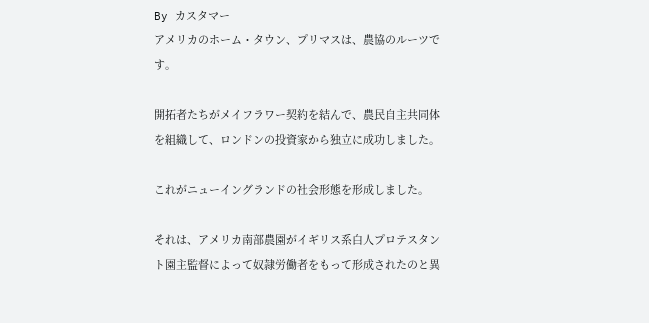By カスタマー
アメリカのホーム・タウン、プリマスは、農協のルーツです。

開拓者たちがメイフラワー契約を結んで、農民自主共同体を組織して、ロンドンの投資家から独立に成功しました。

これがニューイングランドの社会形態を形成しました。

それは、アメリカ南部農園がイギリス系白人プロテスタント園主監督によって奴隷労働者をもって形成されたのと異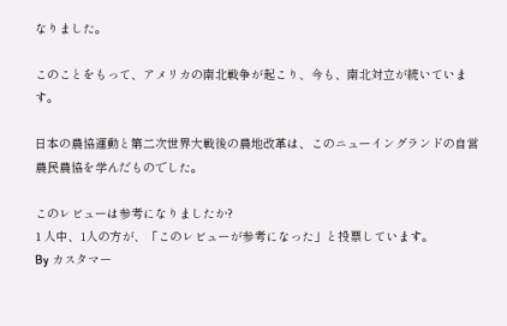なりました。

このことをもって、アメリカの南北戦争が起こり、今も、南北対立が続いています。

日本の農協運動と第二次世界大戦後の農地改革は、このニューイングランドの自営農民農協を学んだものでした。

このレビューは参考になりましたか?
1 人中、1人の方が、「このレビューが参考になった」と投票しています。
By カスタマー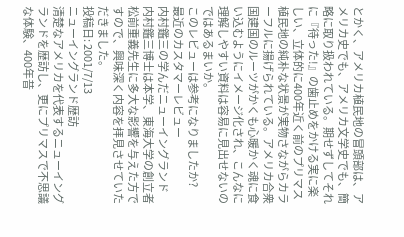とかく、アメリカ植民地の冒頭部は、アメリカ史でも、アメリカ文学史でも、簡略に取り扱われている。期せずしてそれに『待った!』の歯止めをかける実に楽しい、立体的に400年近く前のプリマス植民地の純朴な状景が実物さながらカラーフルに揚げられている。アメリカ合衆国建国のルーツがかくも心暖かく魂に食い込むようにイメージ化され、こんなに理解しやすい資料は容易に見出せないのではあるまいか。
このレビューは参考になりましたか?
最近のカスタマーレビュー
内村鑑三の学んだニューイングランド
内村鑑三博士は本学、東海大学の創立者松前重義先生に多大な影響を与えた方ですので、興味深く内容を拝見させていただきました。
投稿日: 2001/7/13
ニューイングランド歴訪
清楚なアメリカを代表するニューイングランドを歴訪し、更にプリマスで不思議な体験、400年昔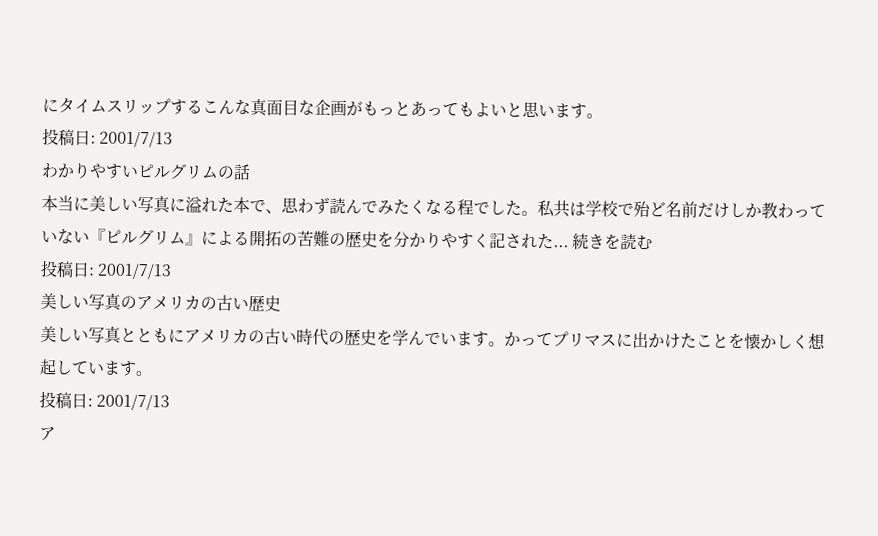にタイムスリップするこんな真面目な企画がもっとあってもよいと思います。
投稿日: 2001/7/13
わかりやすいピルグリムの話
本当に美しい写真に溢れた本で、思わず読んでみたくなる程でした。私共は学校で殆ど名前だけしか教わっていない『ピルグリム』による開拓の苦難の歴史を分かりやすく記された... 続きを読む
投稿日: 2001/7/13
美しい写真のアメリカの古い歴史
美しい写真とともにアメリカの古い時代の歴史を学んでいます。かってプリマスに出かけたことを懐かしく想起しています。
投稿日: 2001/7/13
ア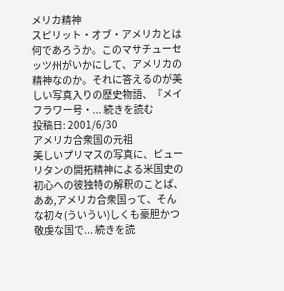メリカ精神
スピリット・オブ・アメリカとは何であろうか。このマサチューセッツ州がいかにして、アメリカの精神なのか。それに答えるのが美しい写真入りの歴史物語、『メイフラワー号・... 続きを読む
投稿日: 2001/6/30
アメリカ合衆国の元祖
美しいプリマスの写真に、ピューリタンの開拓精神による米国史の初心への彼独特の解釈のことば、ああ,アメリカ合衆国って、そんな初々(ういうい)しくも豪胆かつ敬虔な国で... 続きを読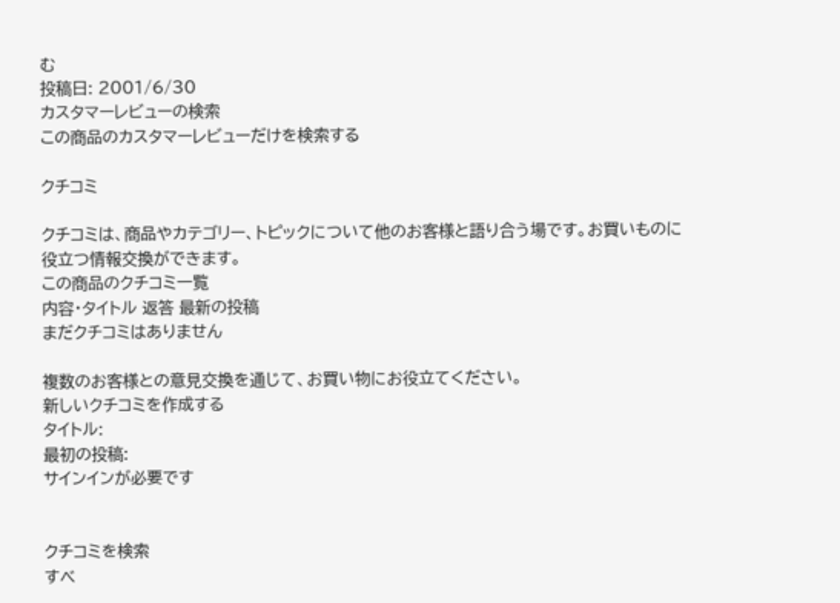む
投稿日: 2001/6/30
カスタマーレビューの検索
この商品のカスタマーレビューだけを検索する

クチコミ

クチコミは、商品やカテゴリー、トピックについて他のお客様と語り合う場です。お買いものに役立つ情報交換ができます。
この商品のクチコミ一覧
内容・タイトル 返答 最新の投稿
まだクチコミはありません

複数のお客様との意見交換を通じて、お買い物にお役立てください。
新しいクチコミを作成する
タイトル:
最初の投稿:
サインインが必要です


クチコミを検索
すべ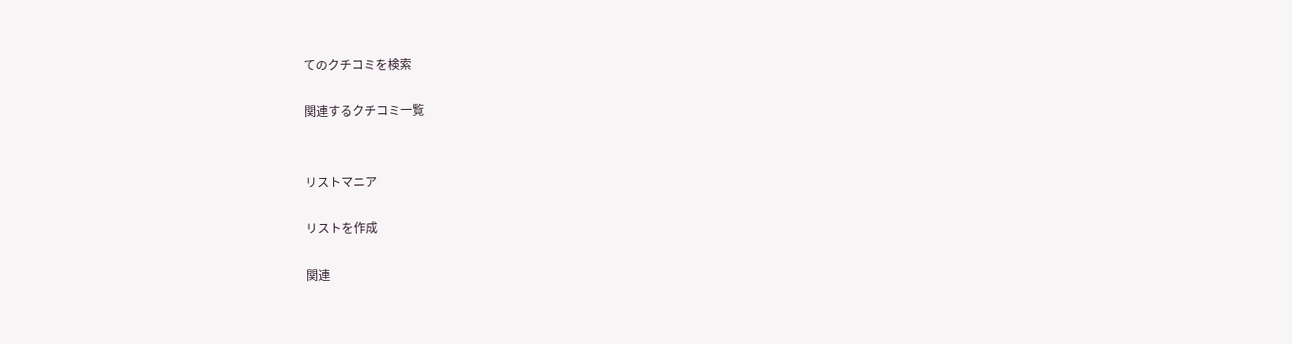てのクチコミを検索

関連するクチコミ一覧


リストマニア

リストを作成

関連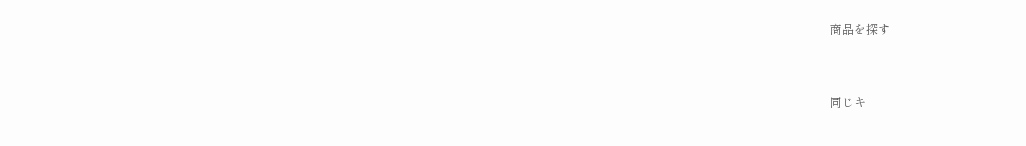商品を探す


同じキ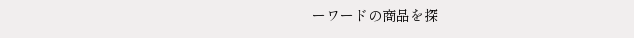ーワードの商品を探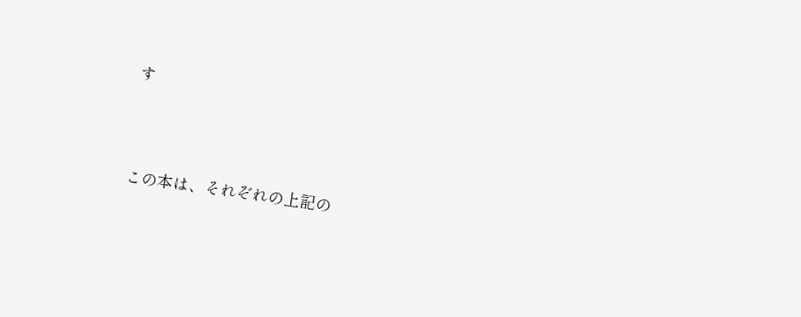す




この本は、それぞれの上記の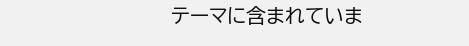テーマに含まれていま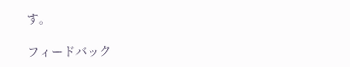す。

フィードバック